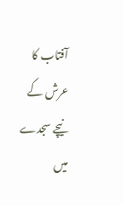آفتاب کا عرش کے نیچے سجدے میں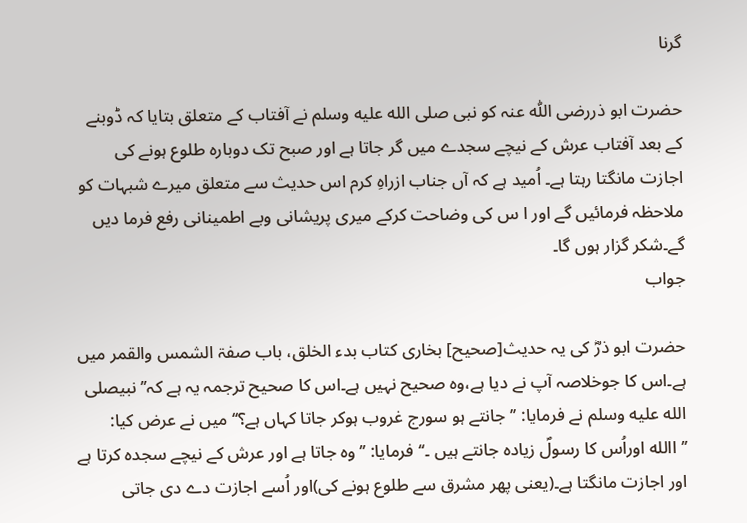گرنا

حضرت ابو ذررضی اللّٰہ عنہ کو نبی صلى الله عليه وسلم نے آفتاب کے متعلق بتایا کہ ڈوبنے کے بعد آفتاب عرش کے نیچے سجدے میں گر جاتا ہے اور صبح تک دوبارہ طلوع ہونے کی اجازت مانگتا رہتا ہے۔ اُمید ہے کہ آں جناب ازراہِ کرم اس حدیث سے متعلق میرے شبہات کو ملاحظہ فرمائیں گے اور ا س کی وضاحت کرکے میری پریشانی وبے اطمینانی رفع فرما دیں گے۔شکر گزار ہوں گا۔
جواب

حضرت ابو ذرؓ کی یہ حدیث[صحیح] بخاری کتاب بدء الخلق، باب صفۃ الشمس والقمر میں ہے۔اس کا جوخلاصہ آپ نے دیا ہے،وہ صحیح نہیں ہے۔اس کا صحیح ترجمہ یہ ہے کہ’’نبیصلى الله عليه وسلم نے فرمایا: ’’جانتے ہو سورج غروب ہوکر جاتا کہاں ہے؟‘‘میں نے عرض کیا: ’’االله اوراُس کا رسولؐ زیادہ جانتے ہیں ۔‘‘فرمایا: ’’وہ جاتا ہے اور عرش کے نیچے سجدہ کرتا ہے اور اجازت مانگتا ہے۔(یعنی پھر مشرق سے طلوع ہونے کی)اور اُسے اجازت دے دی جاتی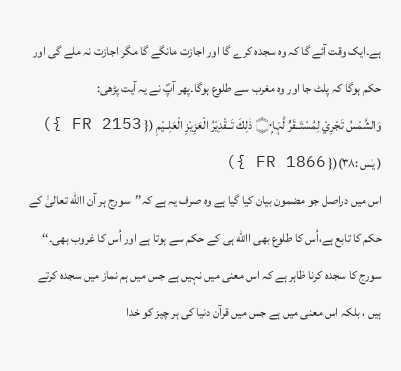ہے۔ایک وقت آئے گا کہ وہ سجدہ کرے گا اور اجازت مانگے گا مگر اجازت نہ ملے گی اور حکم ہوگا کہ پلٹ جا اور وہ مغرب سے طلوع ہوگا۔پھر آپؐ نے یہ آیت پڑھی:
وَالشَّمْسُ تَجْرِيْ لِمُسْتَــقَرٍّ لَّہَا۝۰ۭ ذٰلِكَ تَــقْدِيْرُ الْعَزِيْزِ الْعَلِــيْمِ ({ FR 2153 }) ( یٰس :۳۸)({ FR 1866 })
اس میں دراصل جو مضمون بیان کیا گیا ہے وہ صرف یہ ہے کہ’’سورج ہر آن االله تعالیٰ کے حکم کا تابع ہے،اُس کا طلوع بھی االله ہی کے حکم سے ہوتا ہے اور اُس کا غروب بھی۔‘‘ سورج کا سجدہ کرنا ظاہر ہے کہ اس معنی میں نہیں ہے جس میں ہم نماز میں سجدہ کرتے ہیں ، بلکہ اس معنی میں ہے جس میں قرآن دنیا کی ہر چیز کو خدا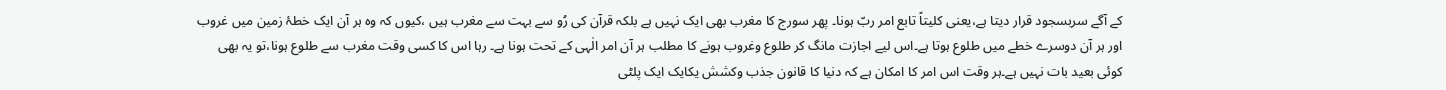کے آگے سربسجود قرار دیتا ہے،یعنی کلیتاً تابع امر ربّ ہونا۔ پھر سورج کا مغرب بھی ایک نہیں ہے بلکہ قرآن کی رُو سے بہت سے مغرب ہیں ،کیوں کہ وہ ہر آن ایک خطۂ زمین میں غروب اور ہر آن دوسرے خطے میں طلوع ہوتا ہے۔اس لیے اجازت مانگ کر طلوع وغروب ہونے کا مطلب ہر آن امر الٰہی کے تحت ہونا ہے۔ رہا اس کا کسی وقت مغرب سے طلوع ہونا،تو یہ بھی کوئی بعید بات نہیں ہے۔ہر وقت اس امر کا امکان ہے کہ دنیا کا قانون جذب وکشش یکایک ایک پلٹی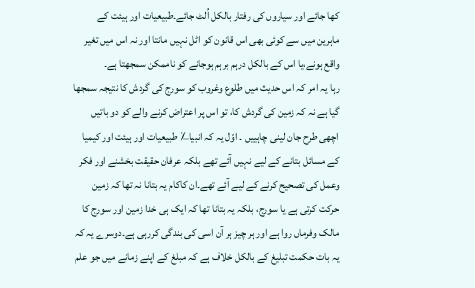کھا جائے اور سیاروں کی رفتار بالکل اُلٹ جائے۔طبیعیات اور ہیئت کے ماہرین میں سے کوئی بھی اس قانون کو اٹل نہیں مانتا اور نہ اس میں تغیر واقع ہونے،یا اس کے بالکل درہم برہم ہوجانے کو ناممکن سمجھتا ہے۔
رہا یہ امر کہ اس حدیث میں طلوع وغروب کو سورج کی گردش کا نتیجہ سمجھا گیا ہے نہ کہ زمین کی گردش کا، تو اس پر اعتراض کرنے والے کو دو باتیں اچھی طرح جان لینی چاہییں ۔ اوّل یہ کہ انبیا؊ طبیعیات اور ہیئت اور کیمیا کے مسائل بتانے کے لیے نہیں آئے تھے بلکہ عرفان حقیقت بخشنے اور فکر وعمل کی تصحیح کرنے کے لیے آئے تھے۔ان کاکام یہ بتانا نہ تھا کہ زمین حرکت کرتی ہے یا سورج، بلکہ یہ بتانا تھا کہ ایک ہی خدا زمین اور سورج کا مالک وفرماں روا ہے اور ہر چیز ہر آن اسی کی بندگی کررہی ہے۔دوسرے یہ کہ یہ بات حکمت تبلیغ کے بالکل خلاف ہے کہ مبلغ کے اپنے زمانے میں جو علم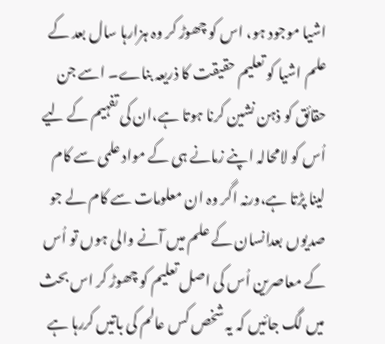اشیا موجود ہو، اس کو چھوڑ کر وہ ہزارہا سال بعد کے علم اشیا کو تعلیم حقیقت کا ذریعہ بناے۔ اسے جن حقائق کو ذہن نشین کرنا ہوتا ہے،ان کی تفہیم کے لیے اُس کو لامحالہ اپنے زمانے ہی کے مواد علمی سے کام لینا پڑتا ہے،ورنہ اگر وہ ان معلومات سے کام لے جو صدیوں بعدانسان کے علم میں آنے والی ہوں تو اُس کے معاصرین اُس کی اصل تعلیم کو چھوڑ کر اس بحث میں لگ جائیں کہ یہ شخص کس عالم کی باتیں کررہا ہے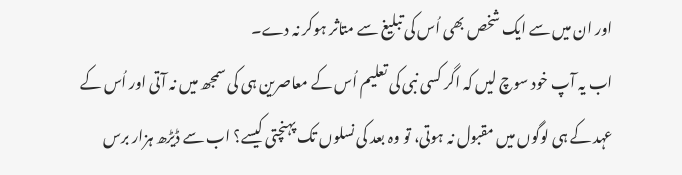اور ان میں سے ایک شخص بھی اُس کی تبلیغ سے متاثر ہوکر نہ دے۔
اب یہ آپ خود سوچ لیں کہ اگر کسی نبی کی تعلیم اُس کے معاصرین ہی کی سمجھ میں نہ آتی اور اُس کے عہد کے ہی لوگوں میں مقبول نہ ہوتی، تو وہ بعد کی نسلوں تک پہنچتی کیسے؟ اب سے ڈیڑھ ہزار برس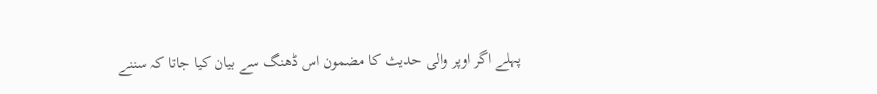پہلے اگر اوپر والی حدیث کا مضمون اس ڈھنگ سے بیان کیا جاتا کہ سننے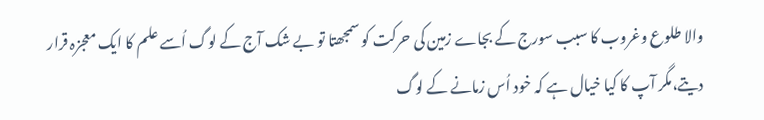والا طلوع وغروب کا سبب سورج کے بجاے زمین کی حرکت کو سمجھتا تو بے شک آج کے لوگ اُسے علم کا ایک معجزہ قرار دیتے،مگر آپ کا کیا خیال ہے کہ خود اُس زمانے کے لوگ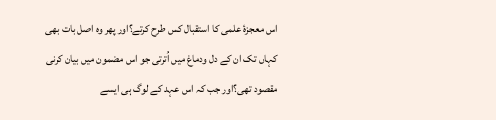اس معجزۂ علمی کا استقبال کس طرح کرتے؟اور پھر وہ اصل بات بھی کہاں تک ان کے دل ودماغ میں اُترتی جو اس مضمون میں بیان کرنی مقصود تھی؟اور جب کہ اس عہد کے لوگ ہی ایسے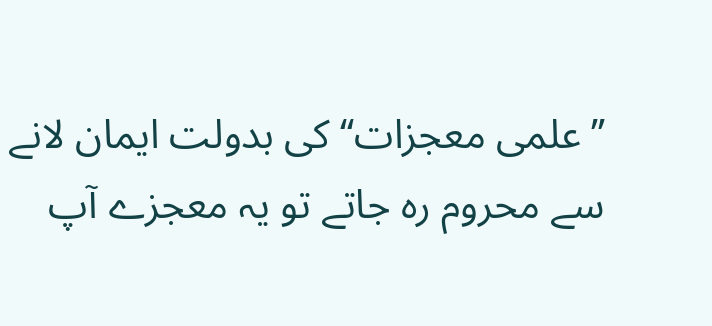’’علمی معجزات‘‘ کی بدولت ایمان لانے سے محروم رہ جاتے تو یہ معجزے آپ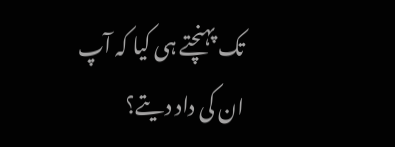تک پہنچتے ہی کیا کہ آپ ان کی داد دیتے؟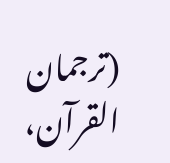(ترجمان القرآن،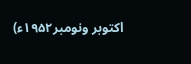اکتوبر ونومبر۱۹۵۲ء)